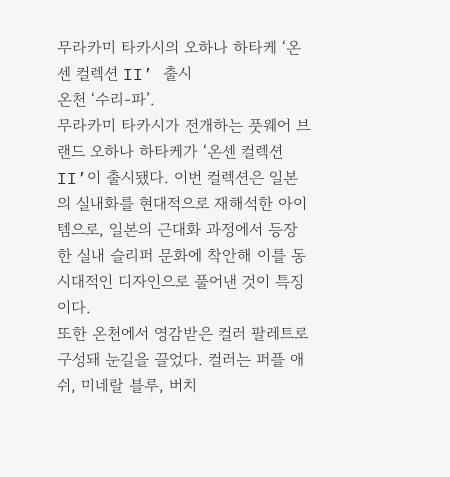무라카미 타카시의 오하나 하타케 ‘온센 컬렉션 II’ 출시
온천 ‘수리-파’.
무라카미 타카시가 전개하는 풋웨어 브랜드 오하나 하타케가 ‘온센 컬렉션 II’이 출시됐다. 이번 컬렉션은 일본의 실내화를 현대적으로 재해석한 아이템으로, 일본의 근대화 과정에서 등장한 실내 슬리퍼 문화에 착안해 이를 동시대적인 디자인으로 풀어낸 것이 특징이다.
또한 온천에서 영감받은 컬러 팔레트로 구성돼 눈길을 끌었다. 컬러는 퍼플 애쉬, 미네랄 블루, 버치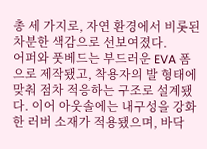총 세 가지로, 자연 환경에서 비롯된 차분한 색감으로 선보여졌다.
어퍼와 풋베드는 부드러운 EVA 폼으로 제작됐고, 착용자의 발 형태에 맞춰 점차 적응하는 구조로 설계됐다. 이어 아웃솔에는 내구성을 강화한 러버 소재가 적용됐으며, 바닥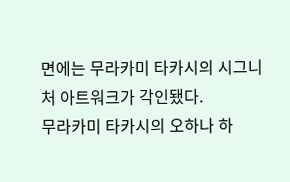면에는 무라카미 타카시의 시그니처 아트워크가 각인됐다.
무라카미 타카시의 오하나 하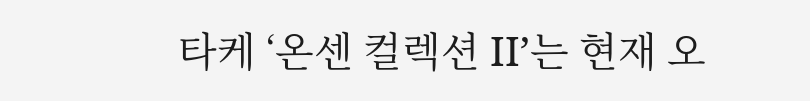타케 ‘온센 컬렉션 II’는 현재 오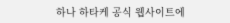하나 하타케 공식 웹사이트에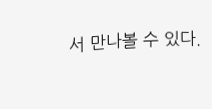서 만나볼 수 있다.